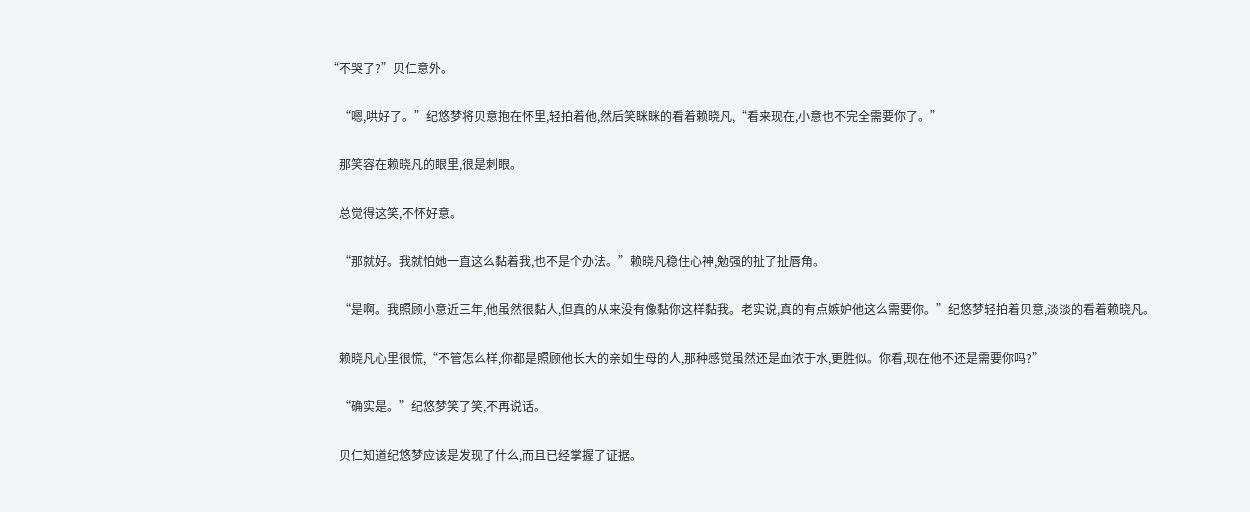“不哭了?”贝仁意外。

    “嗯,哄好了。”纪悠梦将贝意抱在怀里,轻拍着他,然后笑眯眯的看着赖晓凡,“看来现在,小意也不完全需要你了。”

    那笑容在赖晓凡的眼里,很是刺眼。

    总觉得这笑,不怀好意。

    “那就好。我就怕她一直这么黏着我,也不是个办法。”赖晓凡稳住心神,勉强的扯了扯唇角。

    “是啊。我照顾小意近三年,他虽然很黏人,但真的从来没有像黏你这样黏我。老实说,真的有点嫉妒他这么需要你。”纪悠梦轻拍着贝意,淡淡的看着赖晓凡。

    赖晓凡心里很慌,“不管怎么样,你都是照顾他长大的亲如生母的人,那种感觉虽然还是血浓于水,更胜似。你看,现在他不还是需要你吗?”

    “确实是。”纪悠梦笑了笑,不再说话。

    贝仁知道纪悠梦应该是发现了什么,而且已经掌握了证据。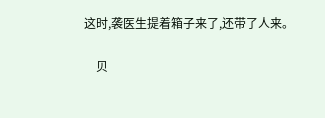这时,袭医生提着箱子来了,还带了人来。

    贝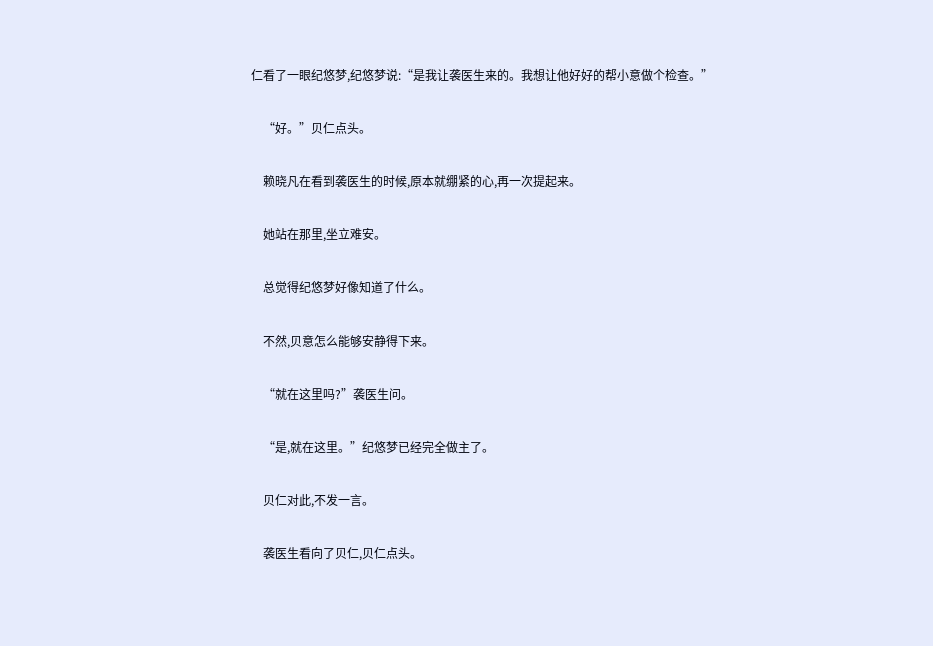仁看了一眼纪悠梦,纪悠梦说:“是我让袭医生来的。我想让他好好的帮小意做个检查。”

    “好。”贝仁点头。

    赖晓凡在看到袭医生的时候,原本就绷紧的心,再一次提起来。

    她站在那里,坐立难安。

    总觉得纪悠梦好像知道了什么。

    不然,贝意怎么能够安静得下来。

    “就在这里吗?”袭医生问。

    “是,就在这里。”纪悠梦已经完全做主了。

    贝仁对此,不发一言。

    袭医生看向了贝仁,贝仁点头。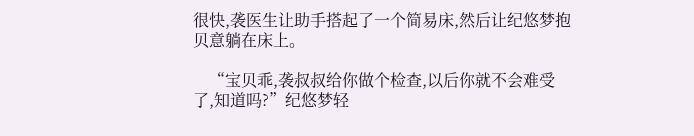很快,袭医生让助手搭起了一个简易床,然后让纪悠梦抱贝意躺在床上。

    “宝贝乖,袭叔叔给你做个检查,以后你就不会难受了,知道吗?”纪悠梦轻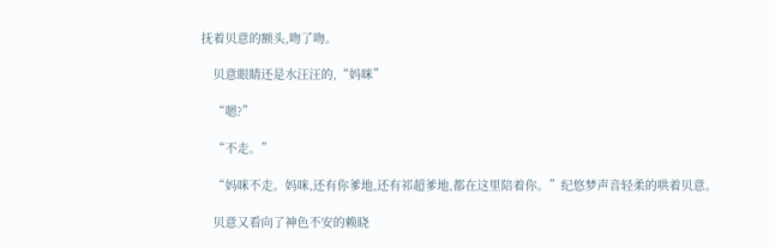抚着贝意的额头,吻了吻。

    贝意眼睛还是水汪汪的,“妈咪”

    “嗯?”

    “不走。”

    “妈咪不走。妈咪,还有你爹地,还有祁超爹地,都在这里陪着你。”纪悠梦声音轻柔的哄着贝意。

    贝意又看向了神色不安的赖晓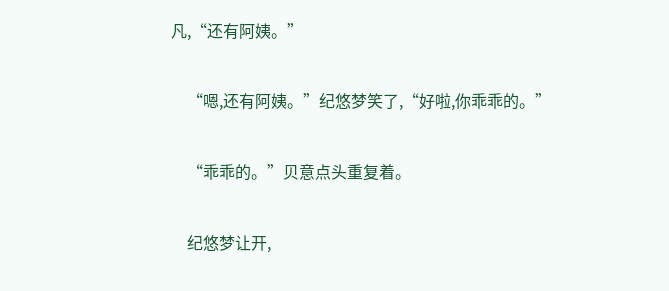凡,“还有阿姨。”

    “嗯,还有阿姨。”纪悠梦笑了,“好啦,你乖乖的。”

    “乖乖的。”贝意点头重复着。

    纪悠梦让开,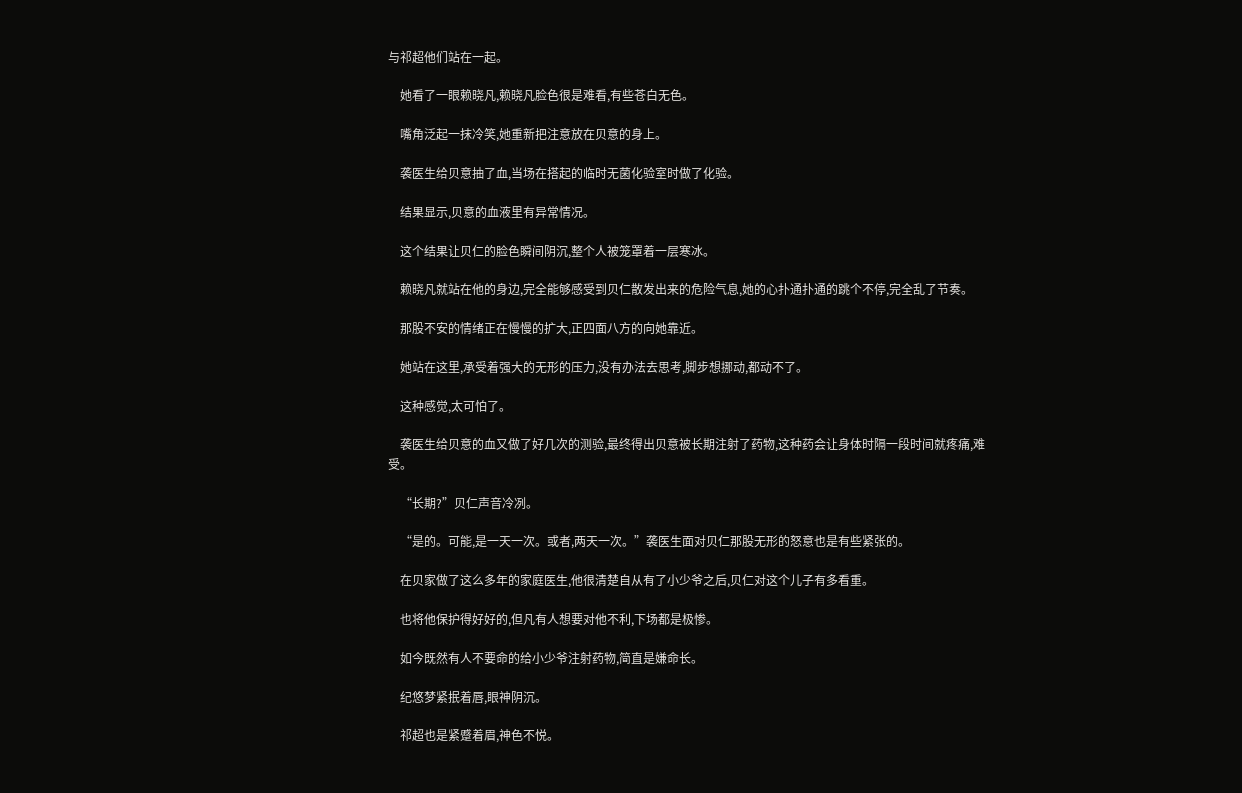与祁超他们站在一起。

    她看了一眼赖晓凡,赖晓凡脸色很是难看,有些苍白无色。

    嘴角泛起一抹冷笑,她重新把注意放在贝意的身上。

    袭医生给贝意抽了血,当场在搭起的临时无菌化验室时做了化验。

    结果显示,贝意的血液里有异常情况。

    这个结果让贝仁的脸色瞬间阴沉,整个人被笼罩着一层寒冰。

    赖晓凡就站在他的身边,完全能够感受到贝仁散发出来的危险气息,她的心扑通扑通的跳个不停,完全乱了节奏。

    那股不安的情绪正在慢慢的扩大,正四面八方的向她靠近。

    她站在这里,承受着强大的无形的压力,没有办法去思考,脚步想挪动,都动不了。

    这种感觉,太可怕了。

    袭医生给贝意的血又做了好几次的测验,最终得出贝意被长期注射了药物,这种药会让身体时隔一段时间就疼痛,难受。

    “长期?”贝仁声音冷冽。

    “是的。可能,是一天一次。或者,两天一次。”袭医生面对贝仁那股无形的怒意也是有些紧张的。

    在贝家做了这么多年的家庭医生,他很清楚自从有了小少爷之后,贝仁对这个儿子有多看重。

    也将他保护得好好的,但凡有人想要对他不利,下场都是极惨。

    如今既然有人不要命的给小少爷注射药物,简直是嫌命长。

    纪悠梦紧抿着唇,眼神阴沉。

    祁超也是紧蹙着眉,神色不悦。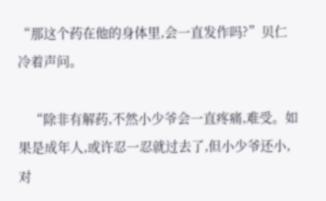“那这个药在他的身体里,会一直发作吗?”贝仁冷着声问。

    “除非有解药,不然小少爷会一直疼痛,难受。如果是成年人,或许忍一忍就过去了,但小少爷还小,对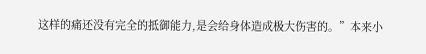这样的痛还没有完全的抵御能力,是会给身体造成极大伤害的。”本来小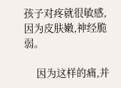孩子对疼就很敏感,因为皮肤嫩,神经脆弱。

    因为这样的痛,并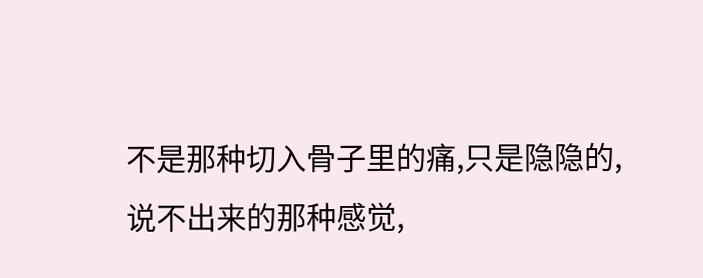不是那种切入骨子里的痛,只是隐隐的,说不出来的那种感觉,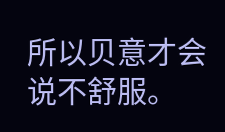所以贝意才会说不舒服。